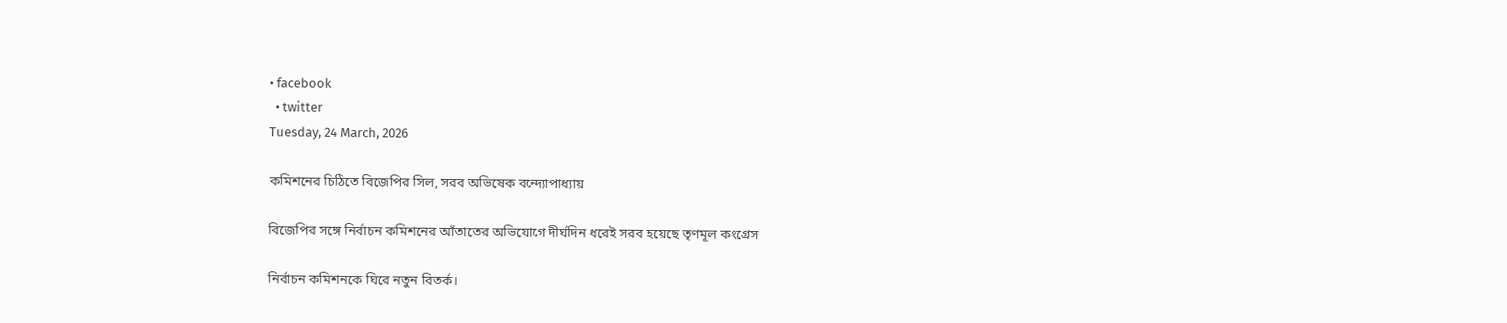• facebook
  • twitter
Tuesday, 24 March, 2026

কমিশনের চিঠিতে বিজেপির সিল, সরব অভিষেক বন্দ্যোপাধ্যায়

বিজেপির সঙ্গে নির্বাচন কমিশনের আঁতাতের অভিযোগে দীর্ঘদিন ধরেই সরব হয়েছে তৃণমূল কংগ্রেস

নির্বাচন কমিশনকে ঘিরে নতুন বিতর্ক।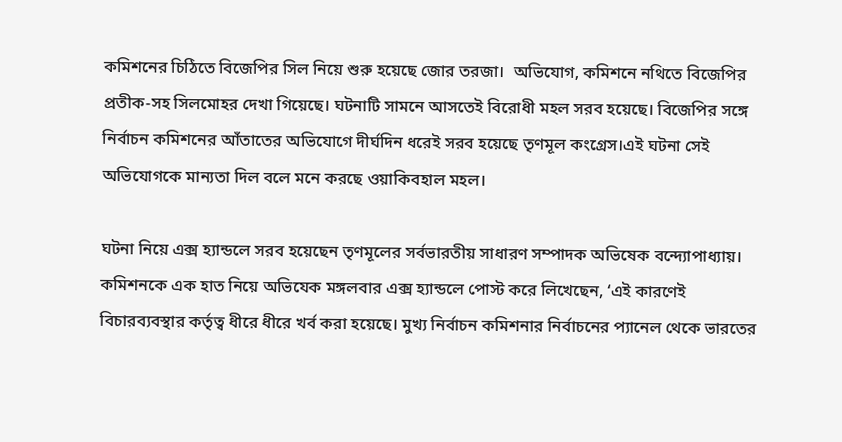কমিশনের চিঠিতে বিজেপির সিল নিয়ে শুরু হয়েছে জোর তরজা।  অভিযোগ, কমিশনে নথিতে বিজেপির প্রতীক-সহ সিলমোহর দেখা গিয়েছে। ঘটনাটি সামনে আসতেই বিরোধী মহল সরব হয়েছে। বিজেপির সঙ্গে নির্বাচন কমিশনের আঁতাতের অভিযোগে দীর্ঘদিন ধরেই সরব হয়েছে তৃণমূল কংগ্রেস।এই ঘটনা সেই অভিযোগকে মান্যতা দিল বলে মনে করছে ওয়াকিবহাল মহল।

ঘটনা নিয়ে এক্স হ্যান্ডলে সরব হয়েছেন তৃণমূলের সর্বভারতীয় সাধারণ সম্পাদক অভিষেক বন্দ্যোপাধ্যায়। কমিশনকে এক হাত নিয়ে অভিযেক মঙ্গলবার এক্স হ্যান্ডলে পোস্ট করে লিখেছেন, ‘এই কারণেই বিচারব্যবস্থার কর্তৃত্ব ধীরে ধীরে খর্ব করা হয়েছে। মুখ্য নির্বাচন কমিশনার নির্বাচনের প্যানেল থেকে ভারতের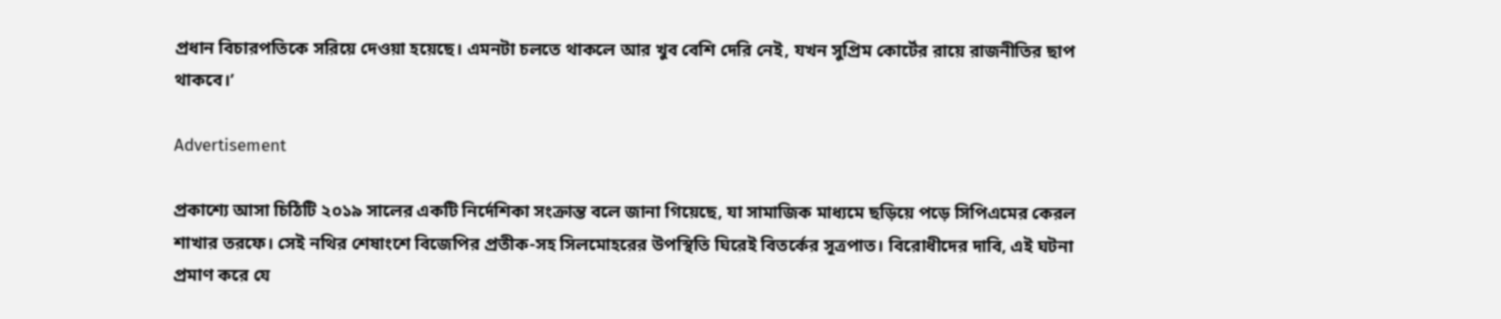প্রধান বিচারপতিকে সরিয়ে দেওয়া হয়েছে। এমনটা চলতে থাকলে আর খুব বেশি দেরি নেই, যখন সুপ্রিম কোর্টের রায়ে রাজনীতির ছাপ থাকবে।’

Advertisement

প্রকাশ্যে আসা চিঠিটি ২০১৯ সালের একটি নির্দেশিকা সংক্রান্ত বলে জানা গিয়েছে, যা সামাজিক মাধ্যমে ছড়িয়ে পড়ে সিপিএমের কেরল শাখার তরফে। সেই নথির শেষাংশে বিজেপির প্রতীক-সহ সিলমোহরের উপস্থিতি ঘিরেই বিতর্কের সূত্রপাত। বিরোধীদের দাবি, এই ঘটনা প্রমাণ করে যে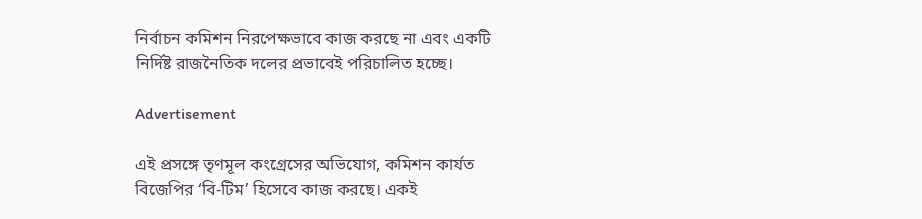নির্বাচন কমিশন নিরপেক্ষভাবে কাজ করছে না এবং একটি নির্দিষ্ট রাজনৈতিক দলের প্রভাবেই পরিচালিত হচ্ছে।

Advertisement

এই প্রসঙ্গে তৃণমূল কংগ্রেসের অভিযোগ, কমিশন কার্যত বিজেপির ‘বি-টিম’ হিসেবে কাজ করছে। একই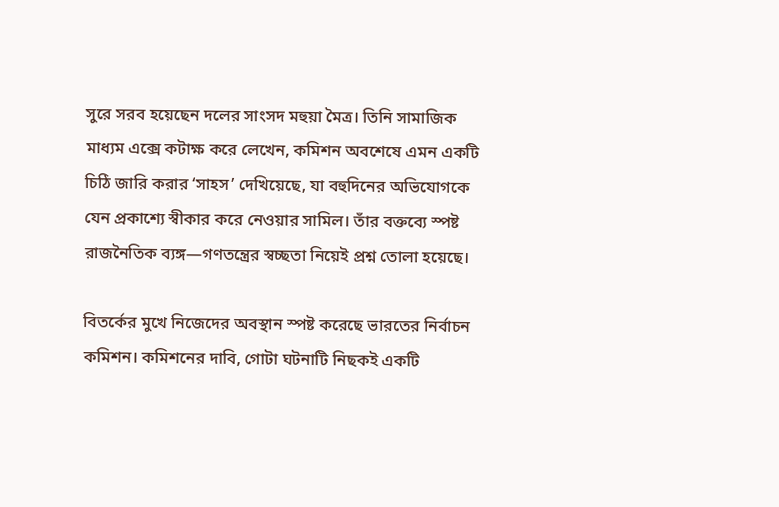সুরে সরব হয়েছেন দলের সাংসদ মহুয়া মৈত্র। তিনি সামাজিক মাধ্যম এক্সে কটাক্ষ করে লেখেন, কমিশন অবশেষে এমন একটি চিঠি জারি করার ‘সাহস’ দেখিয়েছে, যা বহুদিনের অভিযোগকে যেন প্রকাশ্যে স্বীকার করে নেওয়ার সামিল। তাঁর বক্তব্যে স্পষ্ট রাজনৈতিক ব্যঙ্গ—গণতন্ত্রের স্বচ্ছতা নিয়েই প্রশ্ন তোলা হয়েছে।

বিতর্কের মুখে নিজেদের অবস্থান স্পষ্ট করেছে ভারতের নির্বাচন কমিশন। কমিশনের দাবি, গোটা ঘটনাটি নিছকই একটি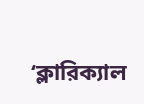‘ক্লারিক্যাল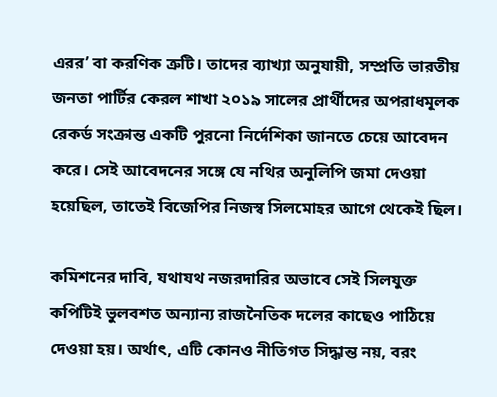এরর’ বা করণিক ত্রুটি। তাদের ব্যাখ্যা অনুযায়ী, সম্প্রতি ভারতীয় জনতা পার্টির কেরল শাখা ২০১৯ সালের প্রার্থীদের অপরাধমূলক রেকর্ড সংক্রান্ত একটি পুরনো নির্দেশিকা জানতে চেয়ে আবেদন করে। সেই আবেদনের সঙ্গে যে নথির অনুলিপি জমা দেওয়া হয়েছিল, তাতেই বিজেপির নিজস্ব সিলমোহর আগে থেকেই ছিল।

কমিশনের দাবি, যথাযথ নজরদারির অভাবে সেই সিলযুক্ত কপিটিই ভুলবশত অন্যান্য রাজনৈতিক দলের কাছেও পাঠিয়ে দেওয়া হয়। অর্থাৎ, এটি কোনও নীতিগত সিদ্ধান্ত নয়, বরং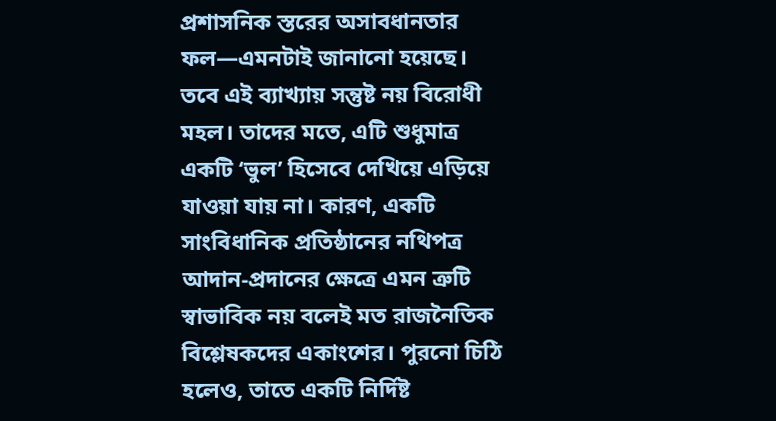প্রশাসনিক স্তরের অসাবধানতার ফল—এমনটাই জানানো হয়েছে। তবে এই ব্যাখ্যায় সন্তুষ্ট নয় বিরোধী মহল। তাদের মতে, এটি শুধুমাত্র একটি ‘ভুল’ হিসেবে দেখিয়ে এড়িয়ে যাওয়া যায় না। কারণ, একটি সাংবিধানিক প্রতিষ্ঠানের নথিপত্র আদান-প্রদানের ক্ষেত্রে এমন ত্রুটি স্বাভাবিক নয় বলেই মত রাজনৈতিক বিশ্লেষকদের একাংশের। পুরনো চিঠি হলেও, তাতে একটি নির্দিষ্ট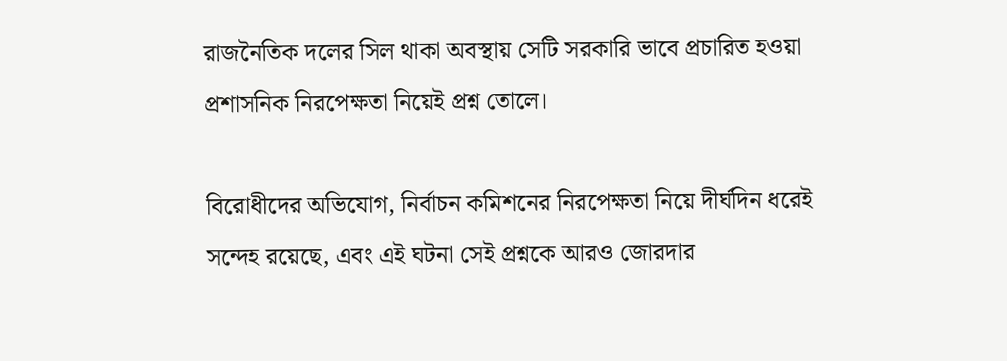রাজনৈতিক দলের সিল থাকা অবস্থায় সেটি সরকারি ভাবে প্রচারিত হওয়া প্রশাসনিক নিরপেক্ষতা নিয়েই প্রশ্ন তোলে।

বিরোধীদের অভিযোগ, নির্বাচন কমিশনের নিরপেক্ষতা নিয়ে দীর্ঘদিন ধরেই সন্দেহ রয়েছে, এবং এই ঘটনা সেই প্রশ্নকে আরও জোরদার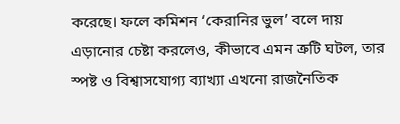করেছে। ফলে কমিশন ‘কেরানির ভুল’ বলে দায় এড়ানোর চেষ্টা করলেও, কীভাবে এমন ত্রুটি ঘটল, তার স্পষ্ট ও বিশ্বাসযোগ্য ব্যাখ্যা এখনো রাজনৈতিক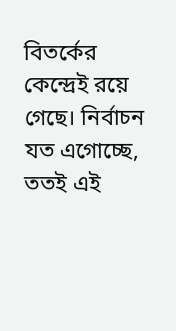বিতর্কের কেন্দ্রেই রয়ে গেছে। নির্বাচন যত এগোচ্ছে, ততই এই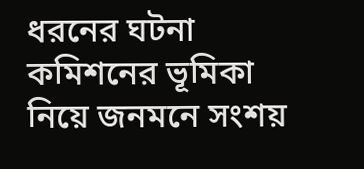ধরনের ঘটনা কমিশনের ভূমিকা নিয়ে জনমনে সংশয়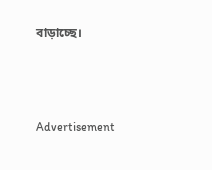বাড়াচ্ছে।



Advertisement